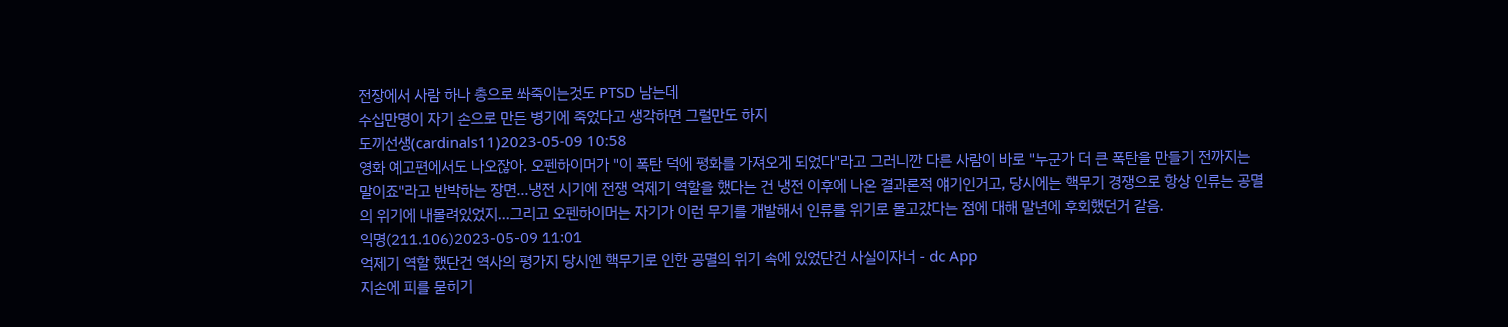전장에서 사람 하나 총으로 쏴죽이는것도 PTSD 남는데
수십만명이 자기 손으로 만든 병기에 죽었다고 생각하면 그럴만도 하지
도끼선생(cardinals11)2023-05-09 10:58
영화 예고편에서도 나오잖아. 오펜하이머가 "이 폭탄 덕에 평화를 가져오게 되었다"라고 그러니깐 다른 사람이 바로 "누군가 더 큰 폭탄을 만들기 전까지는 말이죠"라고 반박하는 장면...냉전 시기에 전쟁 억제기 역할을 했다는 건 냉전 이후에 나온 결과론적 얘기인거고, 당시에는 핵무기 경쟁으로 항상 인류는 공멸의 위기에 내몰려있었지...그리고 오펜하이머는 자기가 이런 무기를 개발해서 인류를 위기로 몰고갔다는 점에 대해 말년에 후회했던거 같음.
익명(211.106)2023-05-09 11:01
억제기 역할 했단건 역사의 평가지 당시엔 핵무기로 인한 공멸의 위기 속에 있었단건 사실이자너 - dc App
지손에 피를 묻히기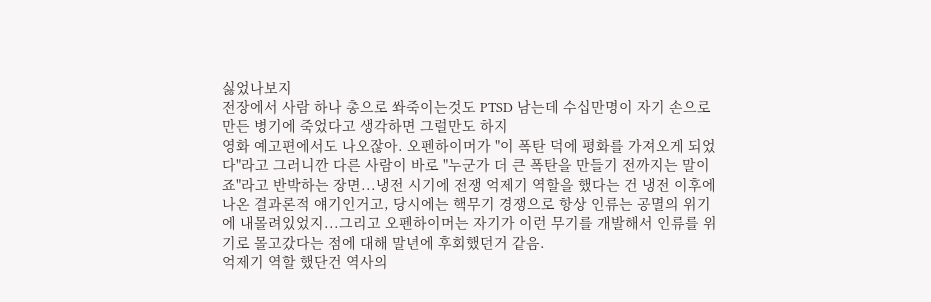싫었나보지
전장에서 사람 하나 총으로 쏴죽이는것도 PTSD 남는데 수십만명이 자기 손으로 만든 병기에 죽었다고 생각하면 그럴만도 하지
영화 예고편에서도 나오잖아. 오펜하이머가 "이 폭탄 덕에 평화를 가져오게 되었다"라고 그러니깐 다른 사람이 바로 "누군가 더 큰 폭탄을 만들기 전까지는 말이죠"라고 반박하는 장면...냉전 시기에 전쟁 억제기 역할을 했다는 건 냉전 이후에 나온 결과론적 얘기인거고, 당시에는 핵무기 경쟁으로 항상 인류는 공멸의 위기에 내몰려있었지...그리고 오펜하이머는 자기가 이런 무기를 개발해서 인류를 위기로 몰고갔다는 점에 대해 말년에 후회했던거 같음.
억제기 역할 했단건 역사의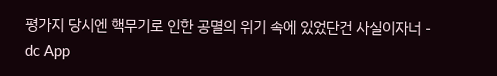평가지 당시엔 핵무기로 인한 공멸의 위기 속에 있었단건 사실이자너 - dc App